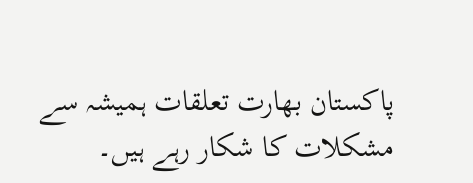پاکستان بھارت تعلقات ہمیشہ سے مشکلات کا شکار رہے ہیں۔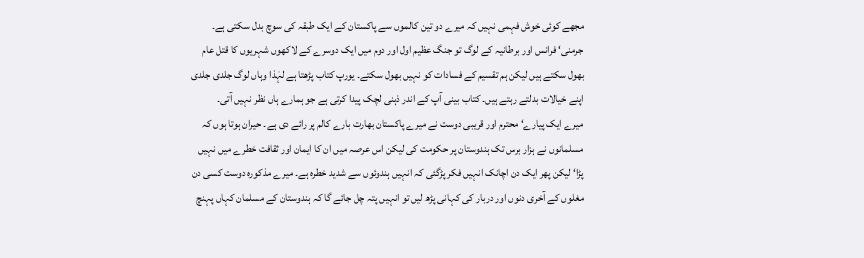مجھے کوئی خوش فہمی نہیں کہ میرے دو تین کالموں سے پاکستان کے ایک طبقہ کی سوچ بدل سکتی ہے۔ جرمنی‘ فرانس اور برطانیہ کے لوگ تو جنگ عظیم اول اور دوم میں ایک دوسرے کے لاکھوں شہریوں کا قتل عام بھول سکتے ہیں لیکن ہم تقسیم کے فسادات کو نہیں بھول سکتے۔ یورپ کتاب پڑھتا ہے لہٰذا وہاں لوگ جلدی جلدی اپنے خیالات بدلتے رہتے ہیں۔ کتاب بینی آپ کے اندر ذہنی لچک پیدا کرتی ہے جو ہمارے ہاں نظر نہیں آتی۔
میرے ایک پیارے‘ محترم اور قریبی دوست نے میرے پاکستان بھارت بارے کالم پر رائے دی ہے۔ حیران ہوتا ہوں کہ مسلمانوں نے ہزار برس تک ہندوستان پر حکومت کی لیکن اس عرصہ میں ان کا ایمان اور ثقافت خطرے میں نہیں پڑا‘ لیکن پھر ایک دن اچانک انہیں فکر پڑگئی کہ انہیں ہندوئوں سے شدید خطرہ ہے۔ میرے مذکورہ دوست کسی دن مغلوں کے آخری دنوں اور دربار کی کہانی پڑھ لیں تو انہیں پتہ چل جائے گا کہ ہندوستان کے مسلمان کہاں پہنچ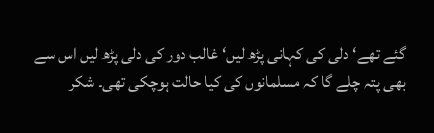گئے تھے‘ دلی کی کہانی پڑھ لیں‘ غالب دور کی دلی پڑھ لیں اس سے بھی پتہ چلے گا کہ مسلمانوں کی کیا حالت ہوچکی تھی۔ شکر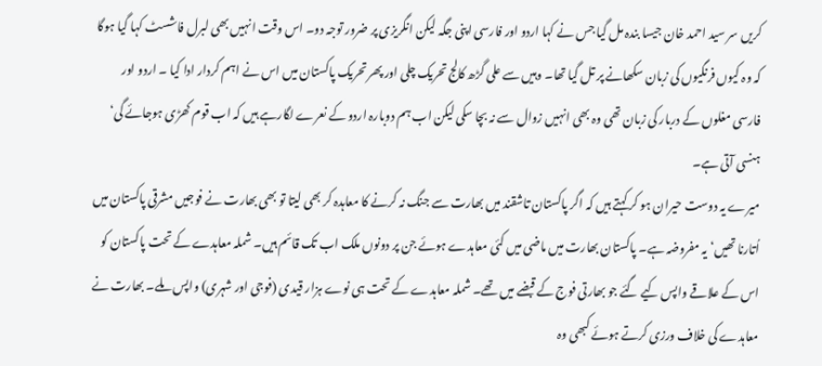کریں سر سید احمد خان جیسا بندہ مل گیا جس نے کہا اردو اور فارسی اپنی جگہ لیکن انگریزی پر ضرور توجہ دو۔ اس وقت انہیں بھی لبرل فاشسٹ کہا گیا ہوگا کہ وہ کیوں فرنگیوں کی زبان سکھانے پر تل گیا تھا۔ وہیں سے علی گڑھ کالج تحریک چلی اور پھر تحریک پاکستان میں اس نے اہم کردار ادا کیا ۔ اردو اور فارسی مغلوں کے دربار کی زبان تھی وہ بھی انہیں زوال سے نہ بچا سکی لیکن اب ہم دوبارہ اردو کے نعرے لگارہے ہیں کہ اب قوم کھڑی ہوجائے گی‘ ہنسی آتی ہے۔
میرے یہ دوست حیران ہو کر کہتے ہیں کہ اگر پاکستان تاشقند میں بھارت سے جنگ نہ کرنے کا معاہدہ کر بھی لیتا تو بھی بھارت نے فوجیں مشرقی پاکستان میں اُتارنا تھیں‘ یہ مفروضہ ہے۔ پاکستان بھارت میں ماضی میں کئی معاہدے ہوئے جن پر دونوں ملک اب تک قائم ہیں۔ شملہ معاہدے کے تحت پاکستان کو اس کے علاقے واپس کیے گئے جو بھارتی فوج کے قبضے میں تھے۔ شملہ معاہدے کے تحت ہی نوے ہزار قیدی (فوجی اور شہری) واپس ملے۔ بھارت نے معاہدے کی خلاف ورزی کرتے ہوئے کبھی وہ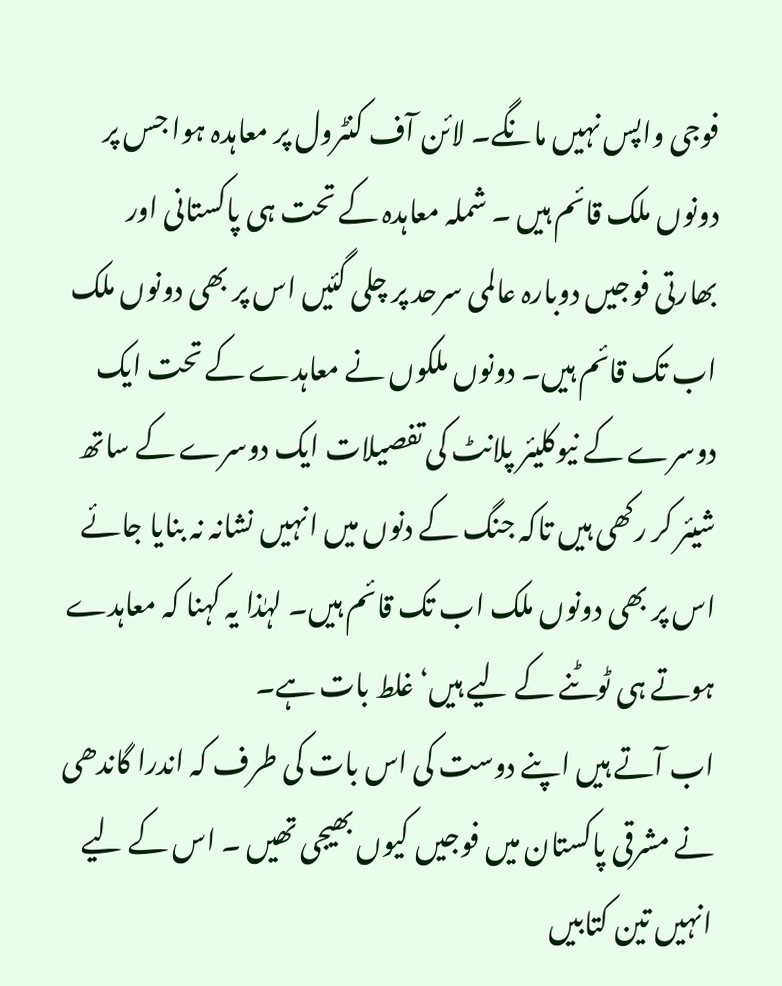فوجی واپس نہیں مانگے۔ لائن آف کنٹرول پر معاہدہ ہوا جس پر دونوں ملک قائم ہیں ۔ شملہ معاہدہ کے تحت ہی پاکستانی اور بھارتی فوجیں دوبارہ عالمی سرحد پر چلی گئیں اس پر بھی دونوں ملک اب تک قائم ہیں۔ دونوں ملکوں نے معاہدے کے تحت ایک دوسرے کے نیوکلیئر پلانٹ کی تفصیلات ایک دوسرے کے ساتھ شیئر کر رکھی ہیں تاکہ جنگ کے دنوں میں انہیں نشانہ نہ بنایا جائے اس پر بھی دونوں ملک اب تک قائم ہیں۔ لہٰذا یہ کہنا کہ معاہدے ہوتے ہی ٹوٹنے کے لیے ہیں‘ غلط بات ہے۔
اب آتے ہیں اپنے دوست کی اس بات کی طرف کہ اندرا گاندھی نے مشرقی پاکستان میں فوجیں کیوں بھیجی تھیں ۔ اس کے لیے انہیں تین کتابیں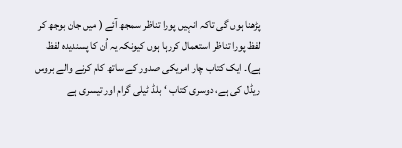پڑھنا ہوں گی تاکہ انہیں پورا تناظر سمجھ آئے ( میں جان بوجھ کر لفظ پورا تناظر استعمال کررہا ہوں کیونکہ یہ اُن کا پسندیدہ لفظ ہے)۔ ایک کتاب چار امریکی صدور کے ساتھ کام کرنے والے بروس ریڈل کی ہے، دوسری کتاب ‘بلڈ ٹیلی گرام اور تیسری ہے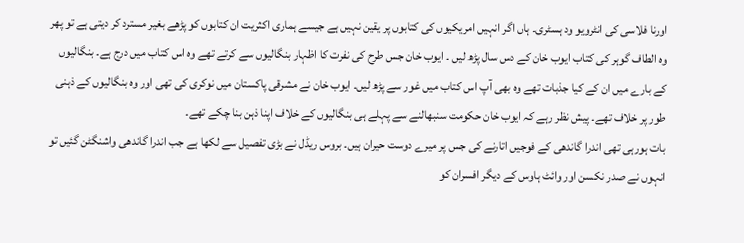اورنا فلاسی کی انٹرویو ود ہسٹری۔ ہاں اگر انہیں امریکیوں کی کتابوں پر یقین نہیں ہے جیسے ہماری اکثریت ان کتابوں کو پڑھے بغیر مسترد کر دیتی ہے تو پھر وہ الطاف گوہر کی کتاب ایوب خان کے دس سال پڑھ لیں ۔ ایوب خان جس طرح کی نفرت کا اظہار بنگالیوں سے کرتے تھے وہ اس کتاب میں درج ہے۔ بنگالیوں کے بارے میں ان کے کیا جذبات تھے وہ بھی آپ اس کتاب میں غور سے پڑھ لیں۔ ایوب خان نے مشرقی پاکستان میں نوکری کی تھی اور وہ بنگالیوں کے ذہنی طور پر خلاف تھے۔ پیش نظر رہے کہ ایوب خان حکومت سنبھالنے سے پہلے ہی بنگالیوں کے خلاف اپنا ذہن بنا چکے تھے۔
بات ہورہی تھی اندرا گاندھی کے فوجیں اتارنے کی جس پر میرے دوست حیران ہیں۔ بروس ریڈل نے بڑی تفصیل سے لکھا ہے جب اندرا گاندھی واشنگٹن گئیں تو انہوں نے صدر نکسن اور وائٹ ہاوس کے دیگر افسران کو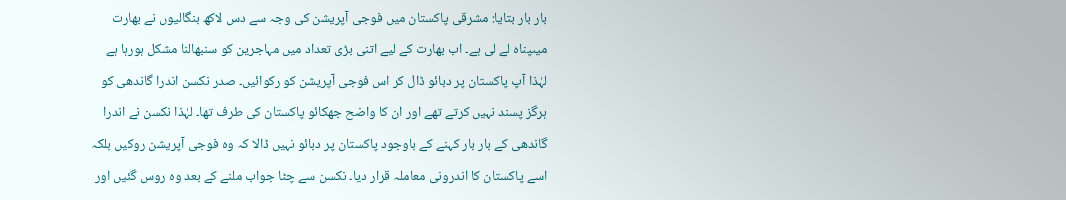بار بار بتایا: مشرقی پاکستان میں فوجی آپریشن کی وجہ سے دس لاکھ بنگالیوں نے بھارت میںپناہ لے لی ہے۔ اب بھارت کے لیے اتنی بڑی تعداد میں مہاجرین کو سنبھالنا مشکل ہورہا ہے لہٰذا آپ پاکستان پر دبائو ڈال کر اس فوجی آپریشن کو رکوائیں۔ صدر نکسن اندرا گاندھی کو ہرگز پسند نہیں کرتے تھے اور ان کا واضح جھکائو پاکستان کی طرف تھا۔ لہٰذا نکسن نے اندرا گاندھی کے بار بار کہنے کے باوجود پاکستان پر دبائو نہیں ڈالا کہ وہ فوجی آپریشن روکیں بلکہ اسے پاکستان کا اندرونی معاملہ قرار دیا۔ نکسن سے چٹا جواب ملنے کے بعد وہ روس گئیں اور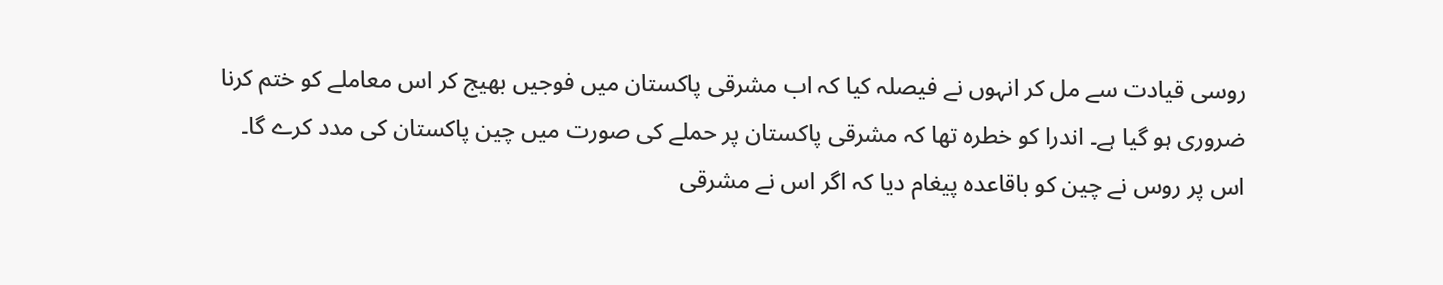روسی قیادت سے مل کر انہوں نے فیصلہ کیا کہ اب مشرقی پاکستان میں فوجیں بھیج کر اس معاملے کو ختم کرنا ضروری ہو گیا ہے۔ اندرا کو خطرہ تھا کہ مشرقی پاکستان پر حملے کی صورت میں چین پاکستان کی مدد کرے گا۔ اس پر روس نے چین کو باقاعدہ پیغام دیا کہ اگر اس نے مشرقی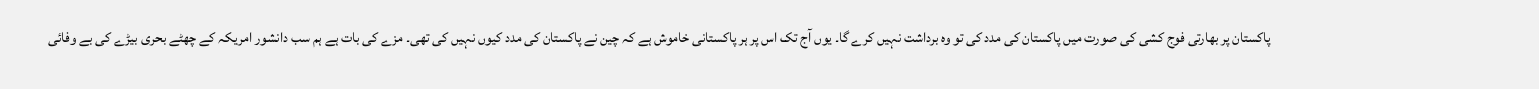پاکستان پر بھارتی فوج کشی کی صورت میں پاکستان کی مدد کی تو وہ برداشت نہیں کرے گا۔ یوں آج تک اس پر ہر پاکستانی خاموش ہے کہ چین نے پاکستان کی مدد کیوں نہیں کی تھی۔ مزے کی بات ہے ہم سب دانشور امریکہ کے چھٹے بحری بیڑے کی بے وفائی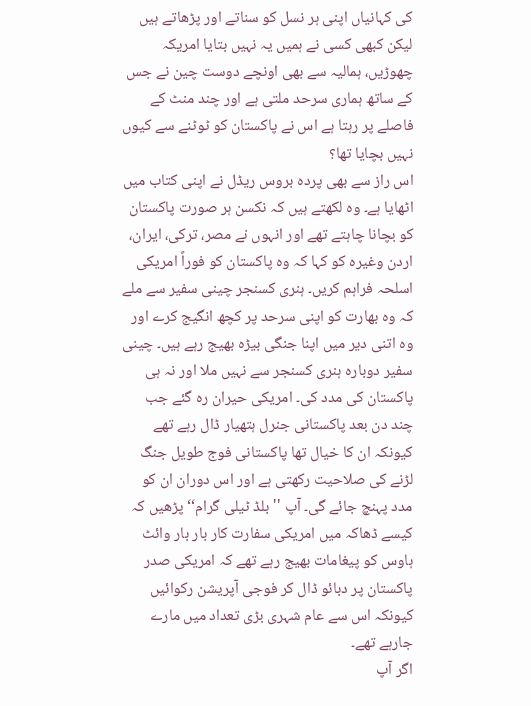کی کہانیاں اپنی ہر نسل کو سناتے اور پڑھاتے ہیں لیکن کبھی کسی نے ہمیں یہ نہیں بتایا امریکہ چھوڑیں، ہمالیہ سے بھی اونچے دوست چین نے جس کے ساتھ ہماری سرحد ملتی ہے اور چند منٹ کے فاصلے پر رہتا ہے اس نے پاکستان کو ٹوٹنے سے کیوں نہیں بچایا تھا؟
اس راز سے بھی پردہ بروس ریڈل نے اپنی کتاب میں اٹھایا ہے۔ وہ لکھتے ہیں کہ نکسن ہر صورت پاکستان کو بچانا چاہتے تھے اور انہوں نے مصر، ترکی، ایران، اردن وغیرہ کو کہا کہ وہ پاکستان کو فوراً امریکی اسلحہ فراہم کریں۔ ہنری کسنجر چینی سفیر سے ملے کہ وہ بھارت کو اپنی سرحد پر کچھ انگیج کرے اور وہ اتنی دیر میں اپنا جنگی بیڑہ بھیج رہے ہیں۔ چینی سفیر دوبارہ ہنری کسنجر سے نہیں ملا اور نہ ہی پاکستان کی مدد کی۔ امریکی حیران رہ گئے جب چند دن بعد پاکستانی جنرل ہتھیار ڈال رہے تھے کیونکہ ان کا خیال تھا پاکستانی فوج طویل جنگ لڑنے کی صلاحیت رکھتی ہے اور اس دوران ان کو مدد پہنچ جائے گی۔ آپ ''بلڈ ٹیلی گرام‘‘ پڑھیں کہ کیسے ڈھاکہ میں امریکی سفارت کار بار بار وائٹ ہاوس کو پیغامات بھیج رہے تھے کہ امریکی صدر پاکستان پر دبائو ڈال کر فوجی آپریشن رکوائیں کیونکہ اس سے عام شہری بڑی تعداد میں مارے جارہے تھے۔
اگر آپ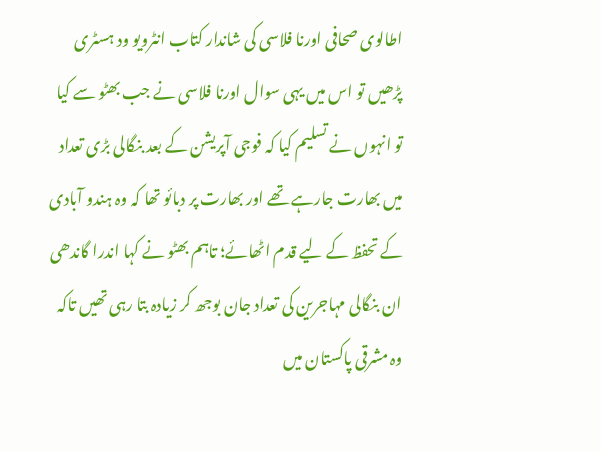اطالوی صحافی اورنا فلاسی کی شاندار کتاب انٹرویو ود ہسٹری پڑھیں تو اس میں یہی سوال اورنا فلاسی نے جب بھٹو سے کیا تو انہوں نے تسلیم کیا کہ فوجی آپریشن کے بعد بنگالی بڑی تعداد میں بھارت جارہے تھے اور بھارت پر دبائو تھا کہ وہ ہندو آبادی کے تحفظ کے لیے قدم اٹھائے؛ تاہم بھٹو نے کہا اندرا گاندھی ان بنگالی مہاجرین کی تعداد جان بوجھ کر زیادہ بتا رہی تھیں تاکہ وہ مشرقی پاکستان میں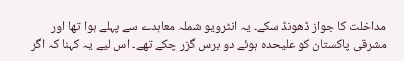مداخلت کا جواز ڈھونڈ سکے۔ یہ انٹرویو شملہ معاہدے سے پہلے ہوا تھا اور مشرقی پاکستان کو علیحدہ ہوئے دو برس گزر چکے تھے۔ اس لیے یہ کہنا کہ اگر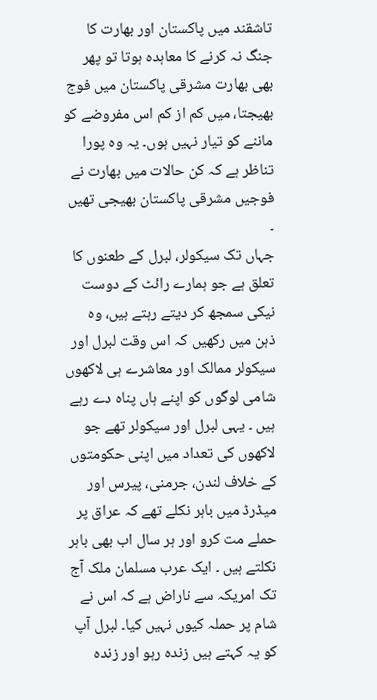تاشقند میں پاکستان اور بھارت کا جنگ نہ کرنے کا معاہدہ ہوتا تو پھر بھی بھارت مشرقی پاکستان میں فوج بھیجتا، میں کم از کم اس مفروضے کو ماننے کو تیار نہیں ہوں۔ یہ وہ پورا تناظر ہے کہ کن حالات میں بھارت نے فوجیں مشرقی پاکستان بھیجی تھیں ۔
جہاں تک سیکولر، لبرل کے طعنوں کا تعلق ہے جو ہمارے رائٹ کے دوست نیکی سمجھ کر دیتے رہتے ہیں، وہ ذہن میں رکھیں کہ اس وقت لبرل اور سیکولر ممالک اور معاشرے ہی لاکھوں شامی لوگوں کو اپنے ہاں پناہ دے رہے ہیں ۔ یہی لبرل اور سیکولر تھے جو لاکھوں کی تعداد میں اپنی حکومتوں کے خلاف لندن، جرمنی، پیرس اور میڈرڈ میں باہر نکلے تھے کہ عراق پر حملے مت کرو اور ہر سال اب بھی باہر نکلتے ہیں ۔ ایک عرب مسلمان ملک آج تک امریکہ سے ناراض ہے کہ اس نے شام پر حملہ کیوں نہیں کیا۔ لبرل آپ کو یہ کہتے ہیں زندہ رہو اور زندہ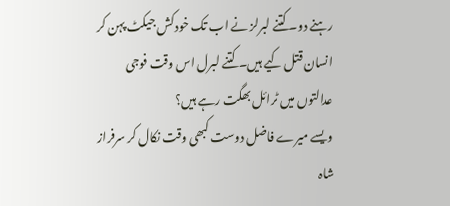رہنے دو۔ کتنے لبرلز نے اب تک خودکش جیکٹ پہن کر انسان قتل کیے ہیں۔ کتنے لبرل اس وقت فوجی عدالتوں میں ٹرائل بھگت رہے ہیں؟
ویسے میرے فاضل دوست کبھی وقت نکال کر سرفراز شاہ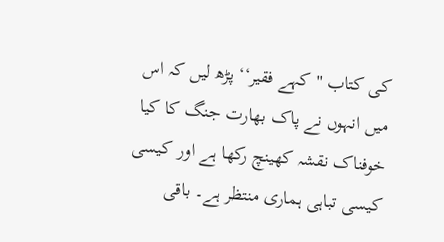کی کتاب ''کہے فقیر‘‘ پڑھ لیں کہ اس میں انہوں نے پاک بھارت جنگ کا کیا خوفناک نقشہ کھینچ رکھا ہے اور کیسی کیسی تباہی ہماری منتظر ہے۔ باقی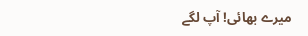میرے بھائی! آپ لگے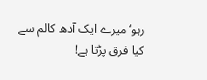رہو‘ میرے ایک آدھ کالم سے کیا فرق پڑتا ہے!